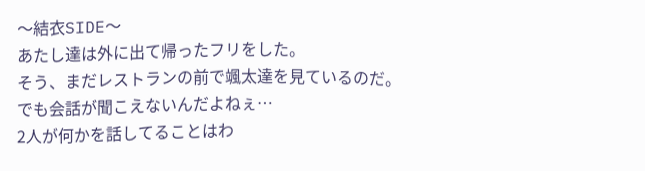〜結衣SIDE〜
あたし達は外に出て帰ったフリをした。
そう、まだレストランの前で颯太達を見ているのだ。
でも会話が聞こえないんだよねぇ…
2人が何かを話してることはわ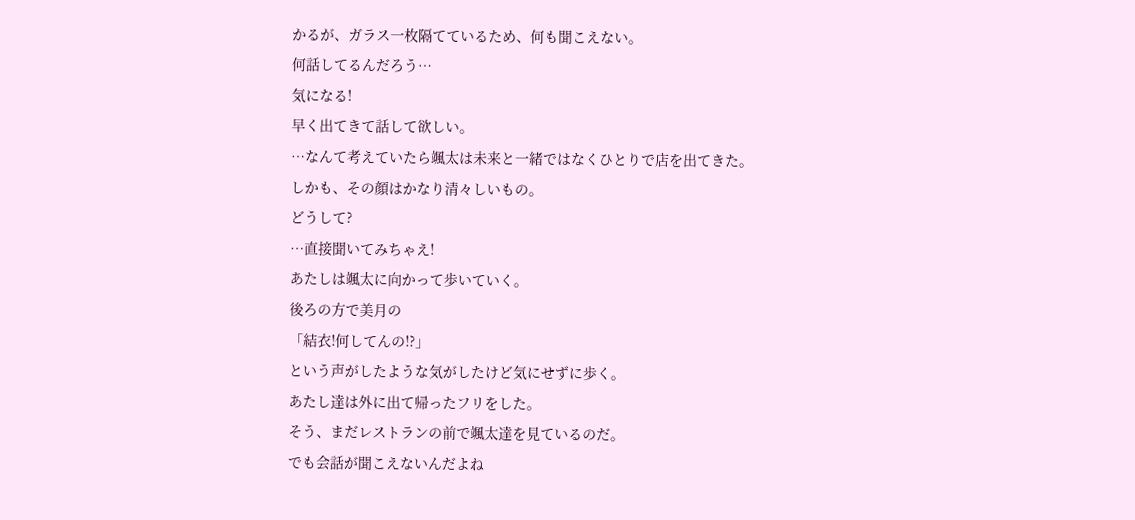かるが、ガラス一枚隔てているため、何も聞こえない。
何話してるんだろう…
気になる!
早く出てきて話して欲しい。
…なんて考えていたら颯太は未来と一緒ではなくひとりで店を出てきた。
しかも、その顔はかなり清々しいもの。
どうして?
…直接聞いてみちゃえ!
あたしは颯太に向かって歩いていく。
後ろの方で美月の
「結衣!何してんの!?」
という声がしたような気がしたけど気にせずに歩く。
あたし達は外に出て帰ったフリをした。
そう、まだレストランの前で颯太達を見ているのだ。
でも会話が聞こえないんだよね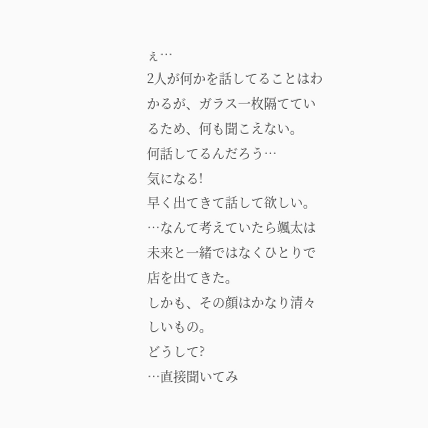ぇ…
2人が何かを話してることはわかるが、ガラス一枚隔てているため、何も聞こえない。
何話してるんだろう…
気になる!
早く出てきて話して欲しい。
…なんて考えていたら颯太は未来と一緒ではなくひとりで店を出てきた。
しかも、その顔はかなり清々しいもの。
どうして?
…直接聞いてみ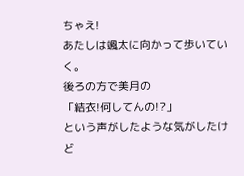ちゃえ!
あたしは颯太に向かって歩いていく。
後ろの方で美月の
「結衣!何してんの!?」
という声がしたような気がしたけど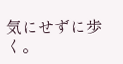気にせずに歩く。